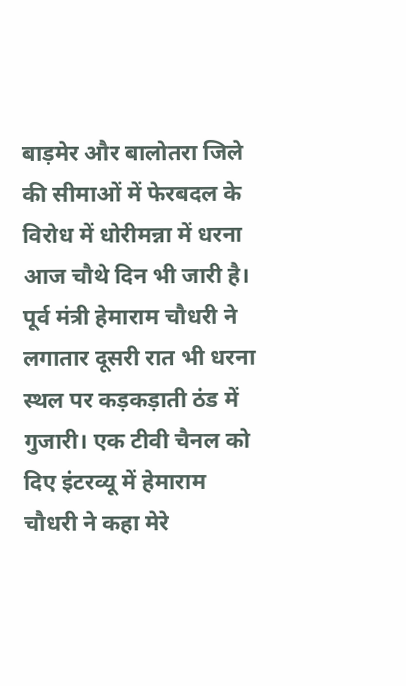बाड़मेर और बालोतरा जिले की सीमाओं में फेरबदल के विरोध में धोरीमन्ना में धरना आज चौथे दिन भी जारी है। पूर्व मंत्री हेमाराम चौधरी ने लगातार दूसरी रात भी धरना स्थल पर कड़कड़ाती ठंड में गुजारी। एक टीवी चैनल को दिए इंटरव्यू में हेमाराम चौधरी ने कहा मेरे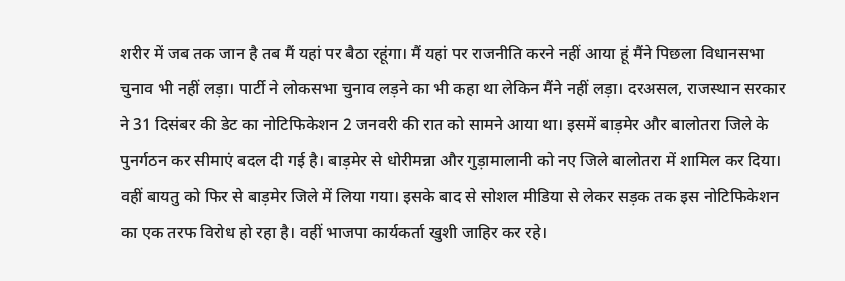शरीर में जब तक जान है तब मैं यहां पर बैठा रहूंगा। मैं यहां पर राजनीति करने नहीं आया हूं मैंने पिछला विधानसभा चुनाव भी नहीं लड़ा। पार्टी ने लोकसभा चुनाव लड़ने का भी कहा था लेकिन मैंने नहीं लड़ा। दरअसल, राजस्थान सरकार ने 31 दिसंबर की डेट का नोटिफिकेशन 2 जनवरी की रात को सामने आया था। इसमें बाड़मेर और बालोतरा जिले के पुनर्गठन कर सीमाएं बदल दी गई है। बाड़मेर से धोरीमन्ना और गुड़ामालानी को नए जिले बालोतरा में शामिल कर दिया। वहीं बायतु को फिर से बाड़मेर जिले में लिया गया। इसके बाद से सोशल मीडिया से लेकर सड़क तक इस नोटिफिकेशन का एक तरफ विरोध हो रहा है। वहीं भाजपा कार्यकर्ता खुशी जाहिर कर रहे।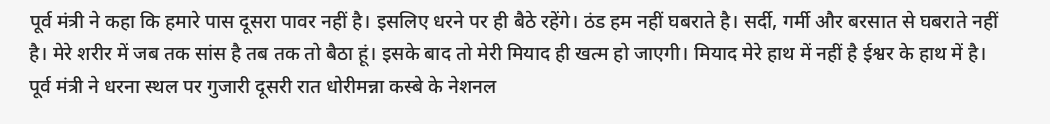पूर्व मंत्री ने कहा कि हमारे पास दूसरा पावर नहीं है। इसलिए धरने पर ही बैठे रहेंगे। ठंड हम नहीं घबराते है। सर्दी, गर्मी और बरसात से घबराते नहीं है। मेरे शरीर में जब तक सांस है तब तक तो बैठा हूं। इसके बाद तो मेरी मियाद ही खत्म हो जाएगी। मियाद मेरे हाथ में नहीं है ईश्वर के हाथ में है। पूर्व मंत्री ने धरना स्थल पर गुजारी दूसरी रात धोरीमन्ना कस्बे के नेशनल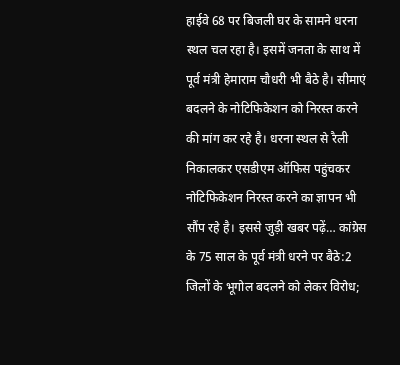हाईवे 68 पर बिजली घर के सामने धरना स्थल चल रहा है। इसमें जनता के साथ में पूर्व मंत्री हेमाराम चौधरी भी बैठे है। सीमाएं बदलने के नोटिफिकेशन को निरस्त करने की मांग कर रहे है। धरना स्थल से रैली निकालकर एसडीएम ऑफिस पहुंचकर नोटिफिकेशन निरस्त करने का ज्ञापन भी सौंप रहे है। इससे जुड़ी खबर पढ़ें… कांग्रेस के 75 साल के पूर्व मंत्री धरने पर बैठे:2 जिलों के भूगोल बदलने को लेकर विरोध;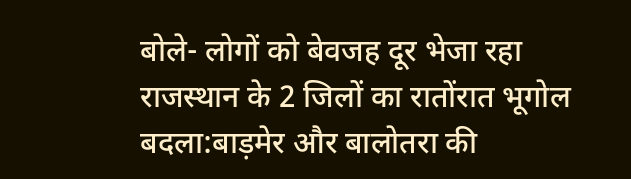बोले- लोगों को बेवजह दूर भेजा रहा राजस्थान के 2 जिलों का रातोंरात भूगोल बदला:बाड़मेर और बालोतरा की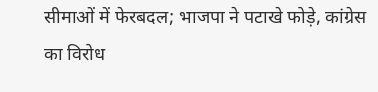सीमाओं में फेरबदल; भाजपा ने पटाखे फोड़े, कांग्रेस का विरोध